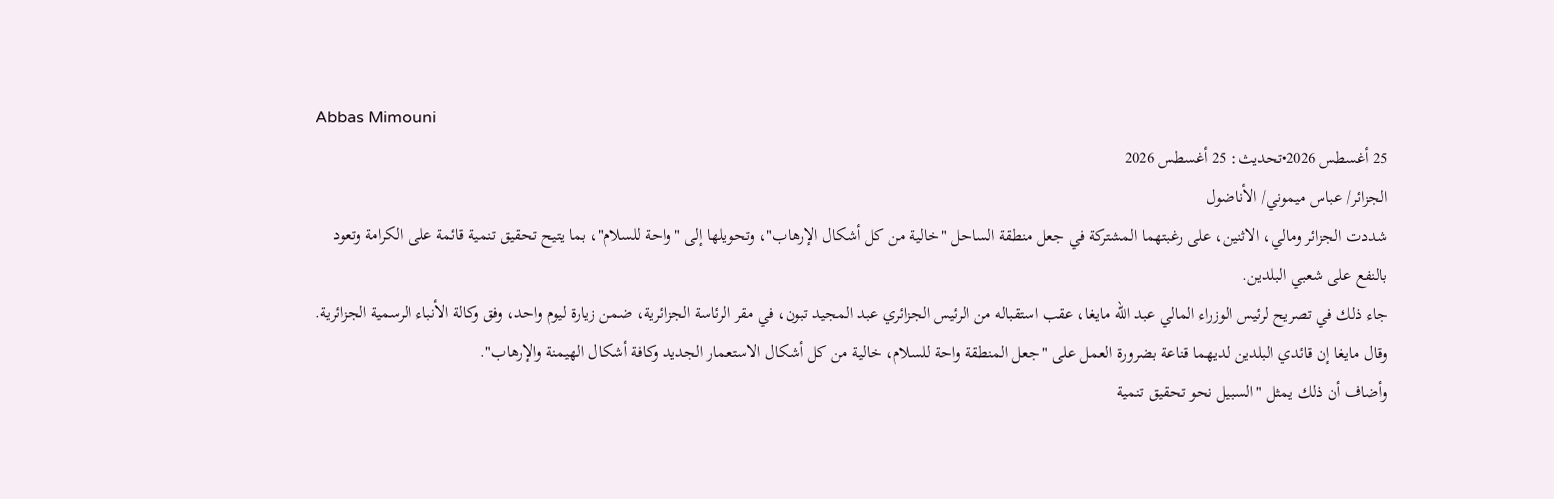Abbas Mimouni
25 أغسطس 2026•تحديث: 25 أغسطس 2026
الجزائر/ عباس ميموني/ الأناضول
شددت الجزائر ومالي، الاثنين، على رغبتهما المشتركة في جعل منطقة الساحل "خالية من كل أشكال الإرهاب"، وتحويلها إلى "واحة للسلام"، بما يتيح تحقيق تنمية قائمة على الكرامة وتعود بالنفع على شعبي البلدين.
جاء ذلك في تصريح لرئيس الوزراء المالي عبد الله مايغا، عقب استقباله من الرئيس الجزائري عبد المجيد تبون، في مقر الرئاسة الجزائرية، ضمن زيارة ليوم واحد، وفق وكالة الأنباء الرسمية الجزائرية.
وقال مايغا إن قائدي البلدين لديهما قناعة بضرورة العمل على "جعل المنطقة واحة للسلام، خالية من كل أشكال الاستعمار الجديد وكافة أشكال الهيمنة والإرهاب".
وأضاف أن ذلك يمثل "السبيل نحو تحقيق تنمية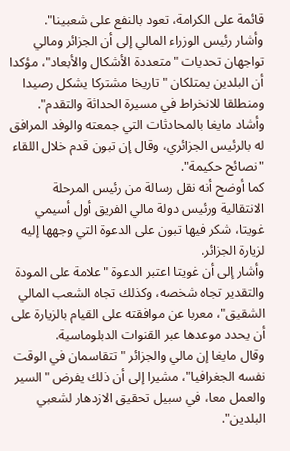قائمة على الكرامة، تعود بالنفع على شعبينا".
وأشار رئيس الوزراء المالي إلى أن الجزائر ومالي تواجهان تحديات "متعددة الأشكال والأبعاد"، مؤكدا أن البلدين يمتلكان "تاريخا مشتركا يشكل رصيدا ومنطلقا للانخراط في مسيرة الحداثة والتقدم".
وأشاد مايغا بالمحادثات التي جمعته والوفد المرافق له بالرئيس الجزائري، وقال إن تبون قدم خلال اللقاء "نصائح حكيمة".
كما أوضح أنه نقل رسالة من رئيس المرحلة الانتقالية ورئيس دولة مالي الفريق أول أسيمي غويتا، شكر فيها تبون على الدعوة التي وجهها إليه لزيارة الجزائر.
وأشار إلى أن غويتا اعتبر الدعوة "علامة على المودة والتقدير تجاه شخصه، وكذلك تجاه الشعب المالي الشقيق"، معربا عن موافقته على القيام بالزيارة على أن يحدد موعدها عبر القنوات الدبلوماسية.
وقال مايغا إن مالي والجزائر "تتقاسمان في الوقت نفسه الجغرافيا"، مشيرا إلى أن ذلك يفرض "السير والعمل معا، في سبيل تحقيق الازدهار لشعبي البلدين".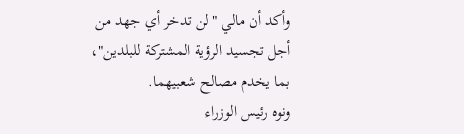وأكد أن مالي "لن تدخر أي جهد من أجل تجسيد الرؤية المشتركة للبلدين"، بما يخدم مصالح شعبيهما.
ونوه رئيس الوزراء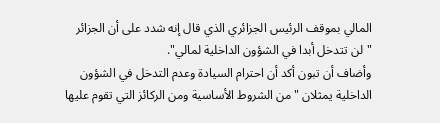المالي بموقف الرئيس الجزائري الذي قال إنه شدد على أن الجزائر "لن تتدخل أبدا في الشؤون الداخلية لمالي".
وأضاف أن تبون أكد أن احترام السيادة وعدم التدخل في الشؤون الداخلية يمثلان "من الشروط الأساسية ومن الركائز التي تقوم عليها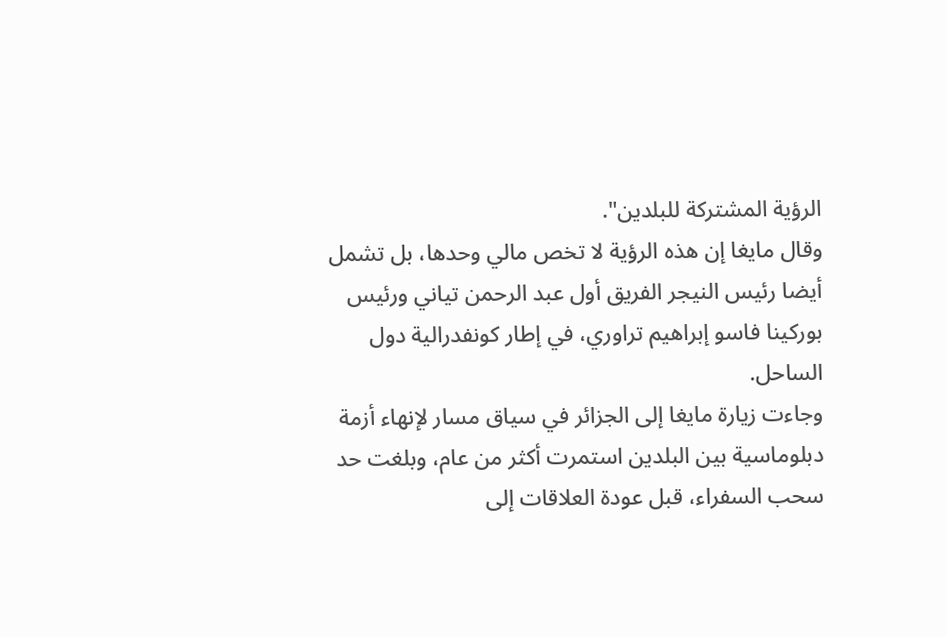الرؤية المشتركة للبلدين".
وقال مايغا إن هذه الرؤية لا تخص مالي وحدها، بل تشمل أيضا رئيس النيجر الفريق أول عبد الرحمن تياني ورئيس بوركينا فاسو إبراهيم تراوري، في إطار كونفدرالية دول الساحل.
وجاءت زيارة مايغا إلى الجزائر في سياق مسار لإنهاء أزمة دبلوماسية بين البلدين استمرت أكثر من عام، وبلغت حد سحب السفراء، قبل عودة العلاقات إلى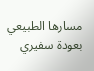مسارها الطبيعي بعودة سفيري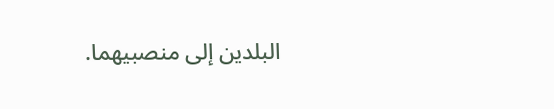البلدين إلى منصبيهما.